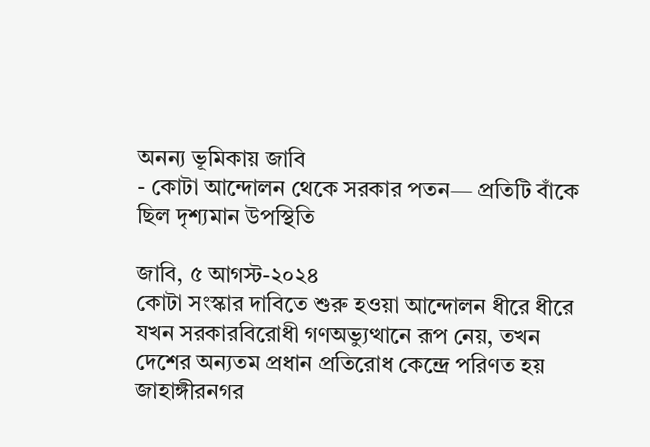অনন্য ভূমিকায় জাবি
- কোটা আন্দোলন থেকে সরকার পতন— প্রতিটি বাঁকে ছিল দৃশ্যমান উপস্থিতি

জাবি, ৫ আগস্ট-২০২৪
কোটা সংস্কার দাবিতে শুরু হওয়া আন্দোলন ধীরে ধীরে যখন সরকারবিরোধী গণঅভ্যুত্থানে রূপ নেয়, তখন দেশের অন্যতম প্রধান প্রতিরোধ কেন্দ্রে পরিণত হয় জাহাঙ্গীরনগর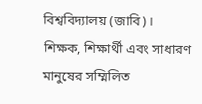বিশ্ববিদ্যালয় (জাবি)। শিক্ষক, শিক্ষার্থী এবং সাধারণ মানুষের সম্মিলিত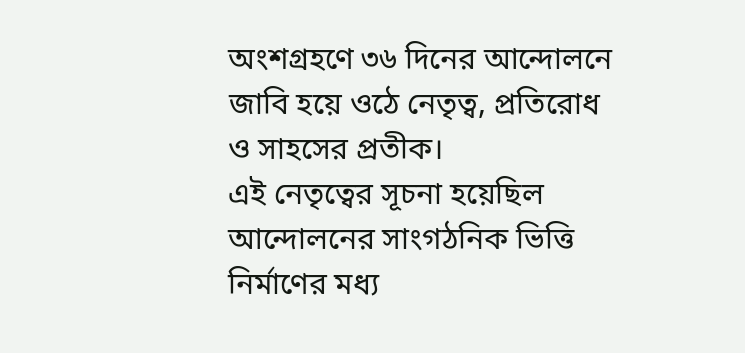অংশগ্রহণে ৩৬ দিনের আন্দোলনে জাবি হয়ে ওঠে নেতৃত্ব, প্রতিরোধ ও সাহসের প্রতীক।
এই নেতৃত্বের সূচনা হয়েছিল আন্দোলনের সাংগঠনিক ভিত্তি নির্মাণের মধ্য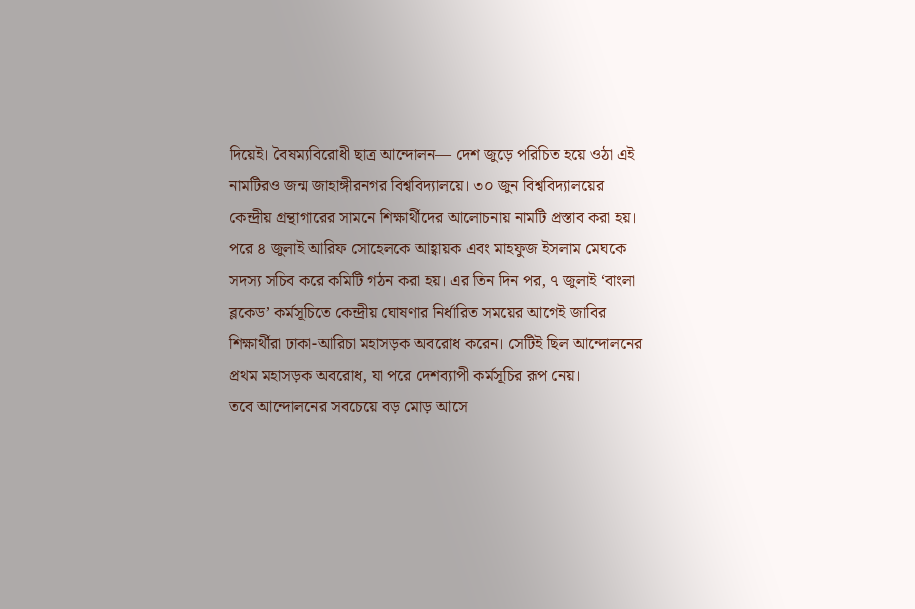দিয়েই। বৈষম্যবিরোধী ছাত্র আন্দোলন— দেশ জুড়ে পরিচিত হয়ে ওঠা এই নামটিরও জন্ম জাহাঙ্গীরনগর বিশ্ববিদ্যালয়ে। ৩০ জুন বিশ্ববিদ্যালয়ের কেন্দ্রীয় গ্রন্থাগারের সামনে শিক্ষার্থীদের আলোচনায় নামটি প্রস্তাব করা হয়। পরে ৪ জুলাই আরিফ সোহেলকে আহ্বায়ক এবং মাহফুজ ইসলাম মেঘকে সদস্য সচিব করে কমিটি গঠন করা হয়। এর তিন দিন পর, ৭ জুলাই ‘বাংলা ব্লকেড’ কর্মসূচিতে কেন্দ্রীয় ঘোষণার নির্ধারিত সময়ের আগেই জাবির শিক্ষার্থীরা ঢাকা-আরিচা মহাসড়ক অবরোধ করেন। সেটিই ছিল আন্দোলনের প্রথম মহাসড়ক অবরোধ, যা পরে দেশব্যাপী কর্মসূচির রূপ নেয়।
তবে আন্দোলনের সবচেয়ে বড় মোড় আসে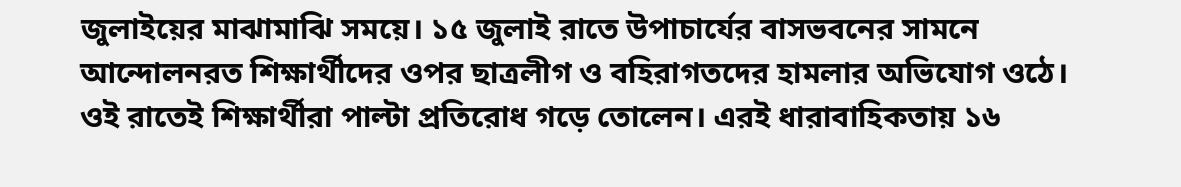জুলাইয়ের মাঝামাঝি সময়ে। ১৫ জুলাই রাতে উপাচার্যের বাসভবনের সামনে আন্দোলনরত শিক্ষার্থীদের ওপর ছাত্রলীগ ও বহিরাগতদের হামলার অভিযোগ ওঠে। ওই রাতেই শিক্ষার্থীরা পাল্টা প্রতিরোধ গড়ে তোলেন। এরই ধারাবাহিকতায় ১৬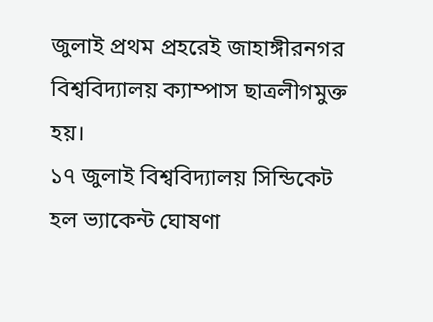জুলাই প্রথম প্রহরেই জাহাঙ্গীরনগর বিশ্ববিদ্যালয় ক্যাম্পাস ছাত্রলীগমুক্ত হয়।
১৭ জুলাই বিশ্ববিদ্যালয় সিন্ডিকেট হল ভ্যাকেন্ট ঘোষণা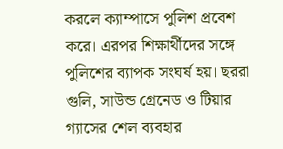করলে ক্যাম্পাসে পুলিশ প্রবেশ করে। এরপর শিক্ষার্থীদের সঙ্গে পুলিশের ব্যাপক সংঘর্ষ হয়। ছররা গুলি, সাউন্ড গ্রেনেড ও টিয়ার গ্যাসের শেল ব্যবহার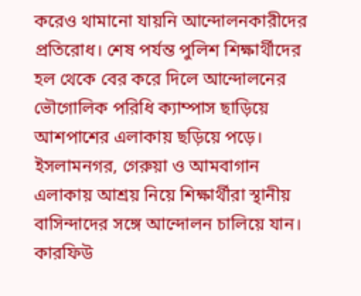করেও থামানো যায়নি আন্দোলনকারীদের প্রতিরোধ। শেষ পর্যন্ত পুলিশ শিক্ষার্থীদের হল থেকে বের করে দিলে আন্দোলনের ভৌগোলিক পরিধি ক্যাম্পাস ছাড়িয়ে আশপাশের এলাকায় ছড়িয়ে পড়ে। ইসলামনগর, গেরুয়া ও আমবাগান এলাকায় আশ্রয় নিয়ে শিক্ষার্থীরা স্থানীয় বাসিন্দাদের সঙ্গে আন্দোলন চালিয়ে যান।
কারফিউ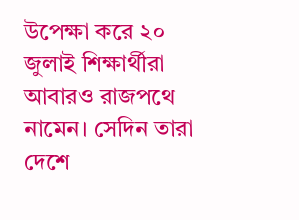উপেক্ষা করে ২০ জুলাই শিক্ষার্থীরা আবারও রাজপথে নামেন। সেদিন তারা দেশে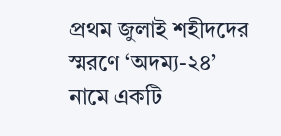প্রথম জুলাই শহীদদের স্মরণে ‘অদম্য-২৪’ নামে একটি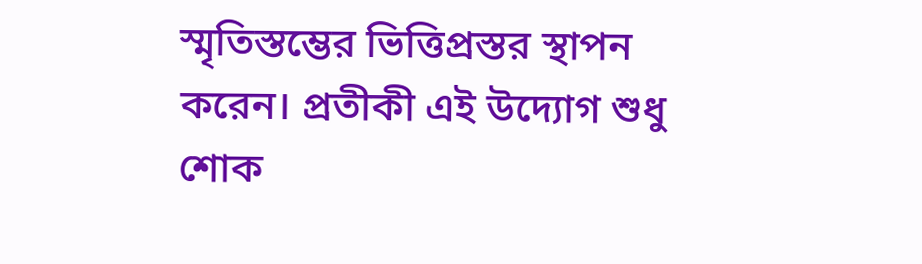স্মৃতিস্তম্ভের ভিত্তিপ্রস্তর স্থাপন করেন। প্রতীকী এই উদ্যোগ শুধু শোক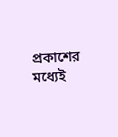প্রকাশের মধ্যেই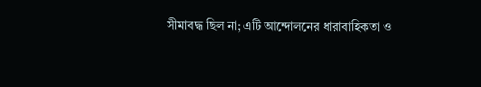সীমাবদ্ধ ছিল না; এটি আন্দোলনের ধারাবাহিকতা ও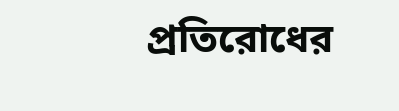প্রতিরোধের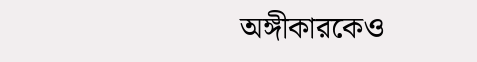অঙ্গীকারকেও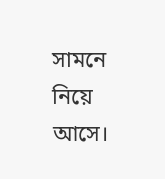সামনে নিয়ে আসে।